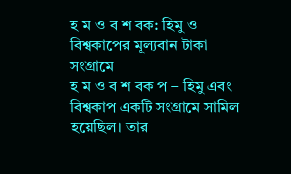হ ম ও ব শ বক: হিমু ও বিশ্বকাপের মূল্যবান টাকা সংগ্রামে
হ ম ও ব শ বক প – হিমু এবং বিশ্বকাপ একটি সংগ্রামে সামিল হয়েছিল। তার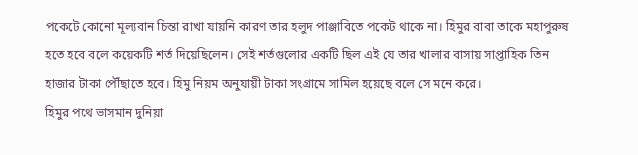পকেটে কোনো মূল্যবান চিন্তা রাখা যায়নি কারণ তার হলুদ পাঞ্জাবিতে পকেট থাকে না। হিমুর বাবা তাকে মহাপুরুষ হতে হবে বলে কয়েকটি শর্ত দিয়েছিলেন। সেই শর্তগুলোর একটি ছিল এই যে তার খালার বাসায় সাপ্তাহিক তিন হাজার টাকা পৌঁছাতে হবে। হিমু নিয়ম অনুযায়ী টাকা সংগ্রামে সামিল হয়েছে বলে সে মনে করে।
হিমুর পথে ভাসমান দুনিয়া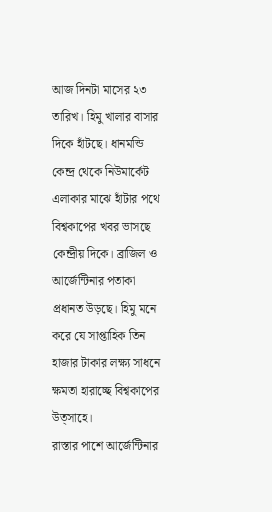আজ দিনটা মাসের ২৩ তারিখ। হিমু খালার বাসার দিকে হাঁটছে। ধানমন্ডি কেন্দ্র থেকে নিউমার্কেট এলাকার মাঝে হাঁটার পথে বিশ্বকাপের খবর ভাসছে কেন্দ্রীয় দিকে। ব্রাজিল ও আর্জেন্টিনার পতাকা প্রধানত উড়ছে। হিমু মনে করে যে সাপ্তাহিক তিন হাজার টাকার লক্ষ্য সাধনে ক্ষমতা হারাচ্ছে বিশ্বকাপের উত্সাহে।
রাস্তার পাশে আর্জেন্টিনার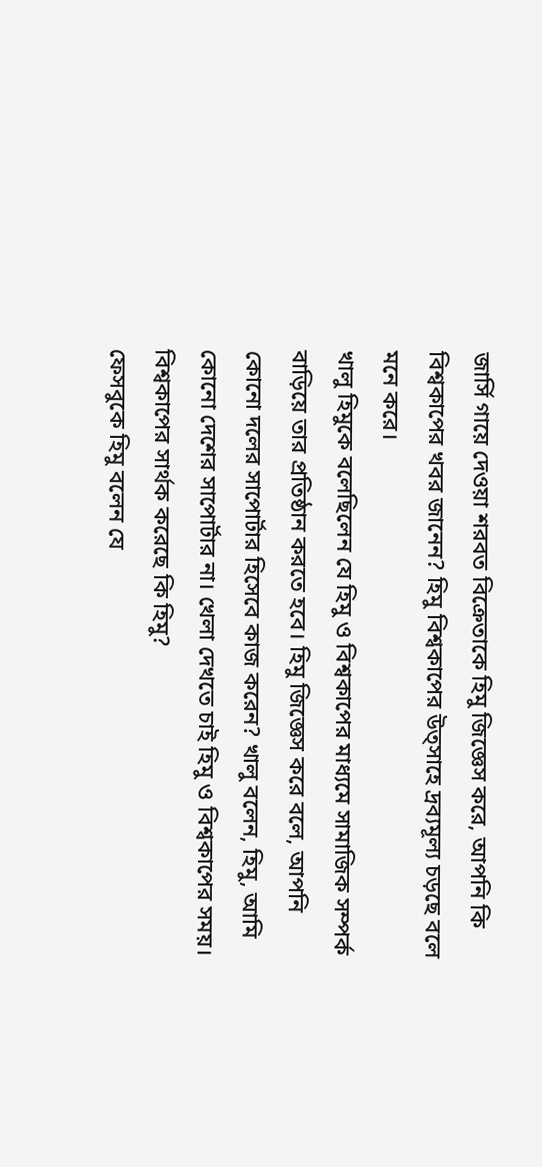জার্সি গায়ে দেওয়া শরবত বিক্রেতাকে হিমু জিজ্ঞেস করে, আপনি কি বিশ্বকাপের খবর জানেন? হিমু বিশ্বকাপের উত্সাহে দ্রব্যমূল্য চড়ছে বলে মনে করে।
খালু হিমুকে বলেছিলেন যে হিমু ও বিশ্বকাপের মাধ্যমে সামাজিক সম্পর্ক বাড়িয়ে তার প্রতিষ্ঠান করতে হবে। হিমু জিজ্ঞেস করে বলে, আপনি কোনো দলের সাপোর্টার হিসেবে কাজ করেন? খালু বলেন, হিমু, আমি কোনো দেশের সাপোর্টার না। খেলা দেখতে চাই হিমু ও বিশ্বকাপের সময়।
বিশ্বকাপের সার্থক করেছে কি হিমু?
ফেসবুকে হিমু বলেন যে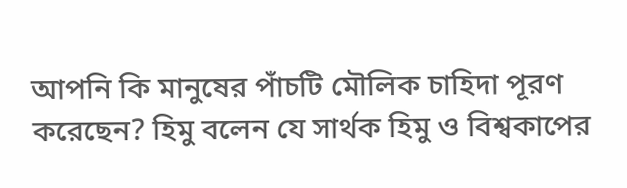আপনি কি মানুষের পাঁচটি মৌলিক চাহিদা পূরণ করেছেন? হিমু বলেন যে সার্থক হিমু ও বিশ্বকাপের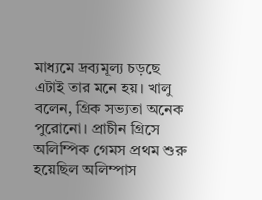মাধ্যমে দ্রব্যমূল্য চড়ছে এটাই তার মনে হয়। খালু বলেন, গ্রিক সভ্যতা অনেক পুরোনো। প্রাচীন গ্রিসে অলিম্পিক গেমস প্রথম শুরু হয়েছিল অলিম্পাস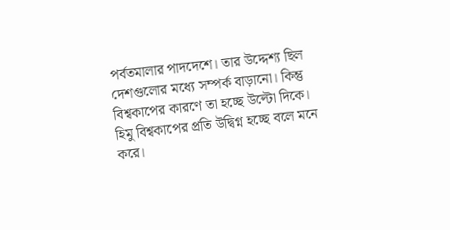পর্বতমালার পাদদেশে। তার উদ্দেশ্য ছিল দেশগুলোর মধ্যে সম্পর্ক বাড়ানো। কিন্তু বিশ্বকাপের কারণে তা হচ্ছে উল্টো দিকে।
হিমু বিশ্বকাপের প্রতি উদ্বিগ্ন হচ্ছে বলে মনে করে।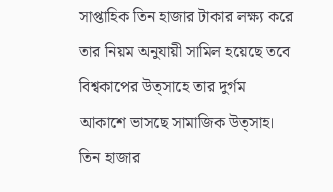সাপ্তাহিক তিন হাজার টাকার লক্ষ্য করে তার নিয়ম অনুযায়ী সামিল হয়েছে তবে বিশ্বকাপের উত্সাহে তার দুর্গম আকাশে ভাসছে সামাজিক উত্সাহ। তিন হাজার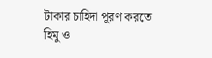টাকার চাহিদা পূরণ করতে হিমু ও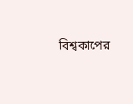বিশ্বকাপের